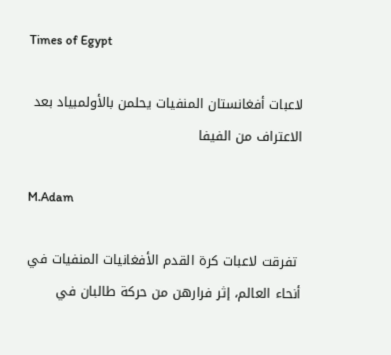Times of Egypt

لاعبات أفغانستان المنفيات يحلمن بالأولمبياد بعد الاعتراف من الفيفا

M.Adam

 تفرقت لاعبات كرة القدم الأفغانيات المنفيات في أنحاء العالم، إثر فرارهن من حركة طالبان في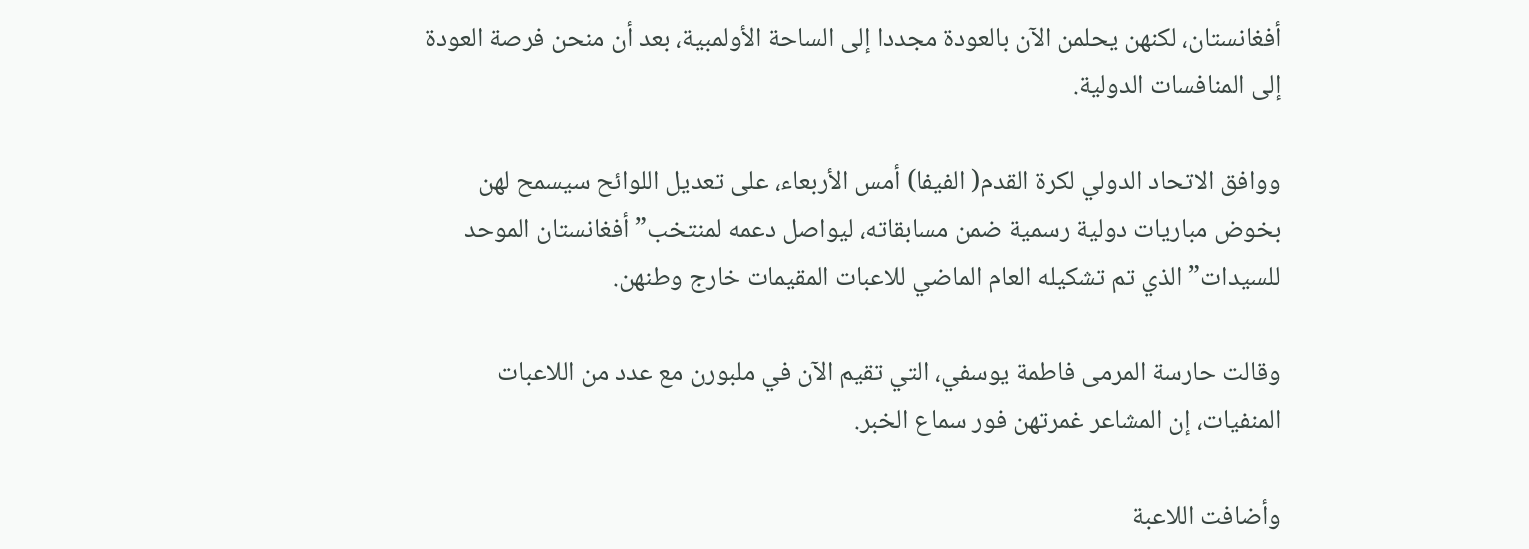أفغانستان، لكنهن يحلمن الآن بالعودة مجددا إلى الساحة الأولمبية، بعد أن منحن فرصة العودة إلى المنافسات الدولية.

ووافق الاتحاد الدولي لكرة القدم( الفيفا) أمس الأربعاء، على تعديل اللوائح سيسمح لهن بخوض مباريات دولية رسمية ضمن مسابقاته، ليواصل دعمه لمنتخب”أفغانستان الموحد للسيدات” الذي تم تشكيله العام الماضي للاعبات المقيمات خارج وطنهن.

وقالت حارسة المرمى فاطمة يوسفي، التي تقيم الآن في ملبورن مع عدد من اللاعبات المنفيات، إن المشاعر غمرتهن فور سماع الخبر.

وأضافت اللاعبة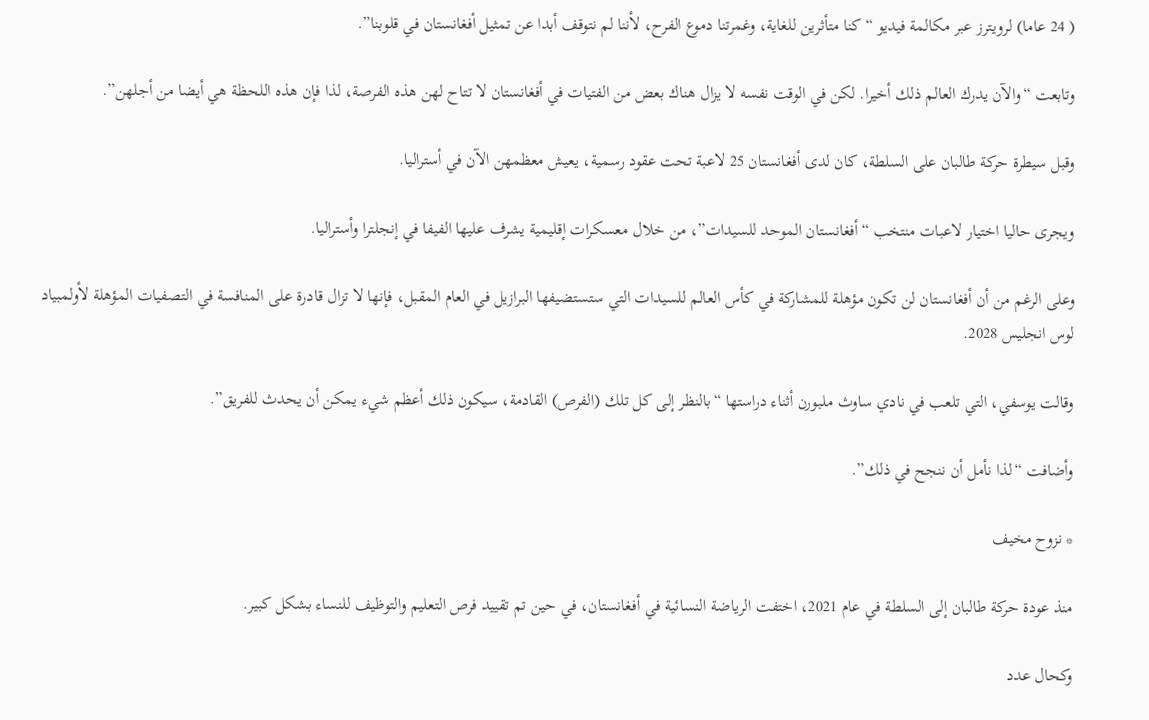( 24 عاما) لرويترز عبر مكالمة فيديو “كنا متأثرين للغاية، وغمرتنا دموع الفرح، لأننا لم نتوقف أبدا عن تمثيل أفغانستان في قلوبنا”.

وتابعت “والآن يدرك العالم ذلك أخيرا. لكن في الوقت نفسه لا يزال هناك بعض من الفتيات في أفغانستان لا تتاح لهن هذه الفرصة، لذا فإن هذه اللحظة هي أيضا من أجلهن”.

وقبل سيطرة حركة طالبان على السلطة، كان لدى أفغانستان 25 لاعبة تحت عقود رسمية، يعيش معظمهن الآن في أستراليا.

ويجرى حاليا اختيار لاعبات منتخب “أفغانستان الموحد للسيدات”، من خلال معسكرات إقليمية يشرف عليها الفيفا في إنجلترا وأستراليا.

وعلى الرغم من أن أفغانستان لن تكون مؤهلة للمشاركة في كأس العالم للسيدات التي ستستضيفها البرازيل في العام المقبل، فإنها لا تزال قادرة على المنافسة في التصفيات المؤهلة لأولمبياد لوس انجليس 2028.

وقالت يوسفي، التي تلعب في نادي ساوث ملبورن أثناء دراستها “بالنظر إلى كل تلك (الفرص) القادمة، سيكون ذلك أعظم شيء يمكن أن يحدث للفريق”.

وأضافت “لذا نأمل أن ننجح في ذلك”.

* نزوح مخيف

منذ عودة حركة طالبان إلى السلطة في عام 2021، اختفت الرياضة النسائية في أفغانستان، في حين تم تقييد فرص التعليم والتوظيف للنساء بشكل كبير.

وكحال عدد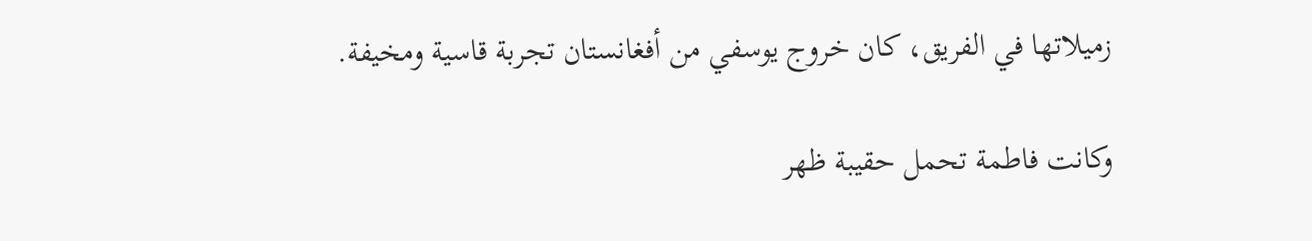زميلاتها في الفريق، كان خروج يوسفي من أفغانستان تجربة قاسية ومخيفة.

وكانت فاطمة تحمل حقيبة ظهر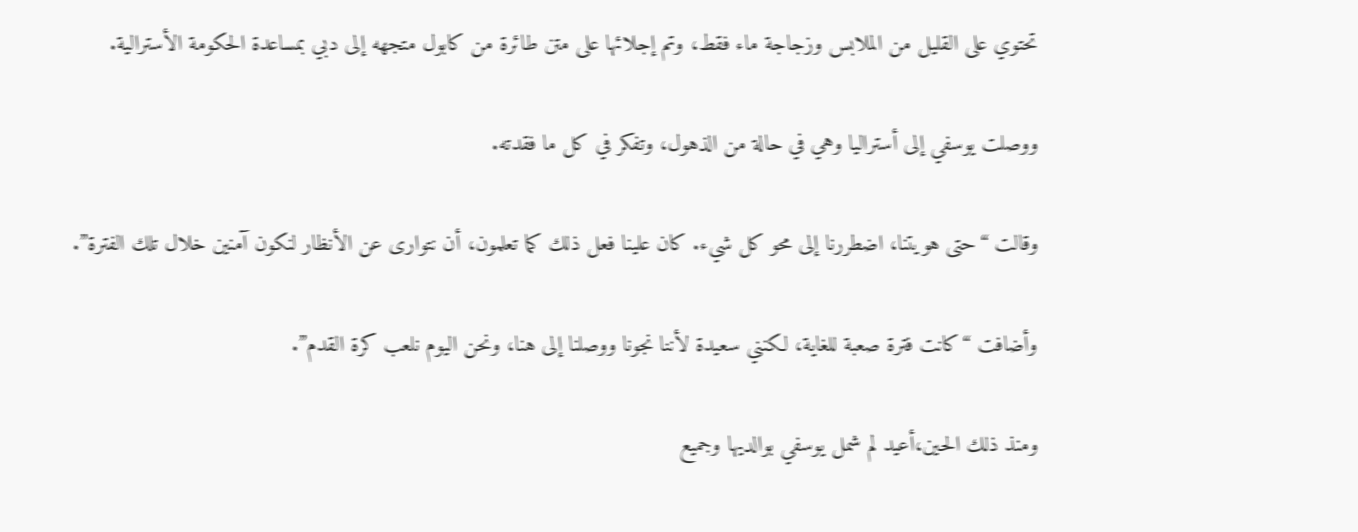تحتوي على القليل من الملابس وزجاجة ماء فقط، وتم إجلائها على متن طائرة من كابول متجهه إلى دبي بمساعدة الحكومة الأسترالية.

ووصلت يوسفي إلى أستراليا وهي في حالة من الذهول، وتفكر في كل ما فقدته.

وقالت “حتى هويتنا، اضطررنا إلى محو كل شيء. كان علينا فعل ذلك كما تعلمون، أن نتوارى عن الأنظار لنكون آمنين خلال تلك الفترة”.

وأضافت “كانت فترة صعبة للغاية، لكنني سعيدة لأننا نجونا ووصلنا إلى هنا، ونحن اليوم نلعب كرة القدم”.

ومنذ ذلك الحين،أعيد لم شمل يوسفي بوالديها وجميع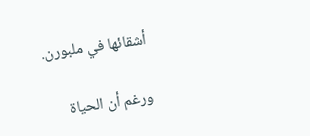أشقائها في ملبورن.

ورغم أن الحياة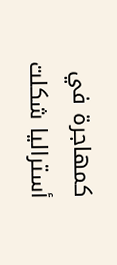كمهاجرة في أستراليا شكلت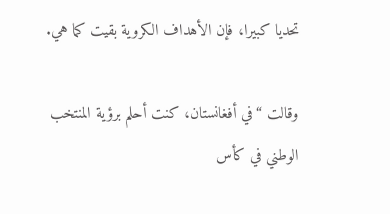تحديا كبيرا، فإن الأهداف الكروية بقيت كما هي.

وقالت “في أفغانستان، كنت أحلم برؤية المنتخب الوطني في كأس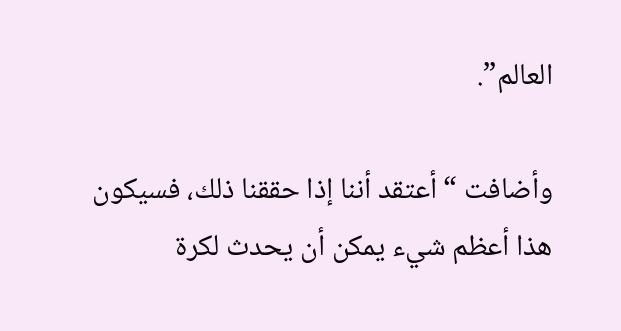العالم”.

وأضافت “أعتقد أننا إذا حققنا ذلك، فسيكون هذا أعظم شيء يمكن أن يحدث لكرة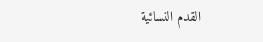القدم النسائية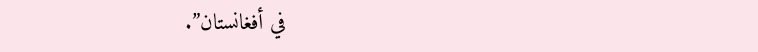في أفغانستان”.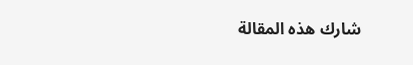شارك هذه المقالة